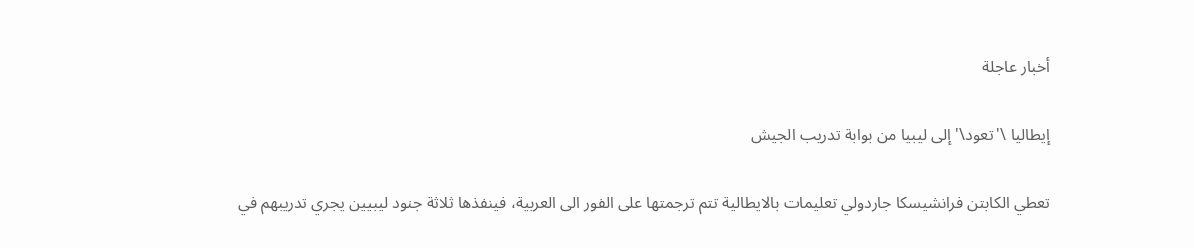أخبار عاجلة

إيطاليا \'تعود\' إلى ليبيا من بوابة تدريب الجيش

تعطي الكابتن فرانشيسكا جاردولي تعليمات بالايطالية تتم ترجمتها على الفور الى العربية، فينفذها ثلاثة جنود ليبيين يجري تدريبهم في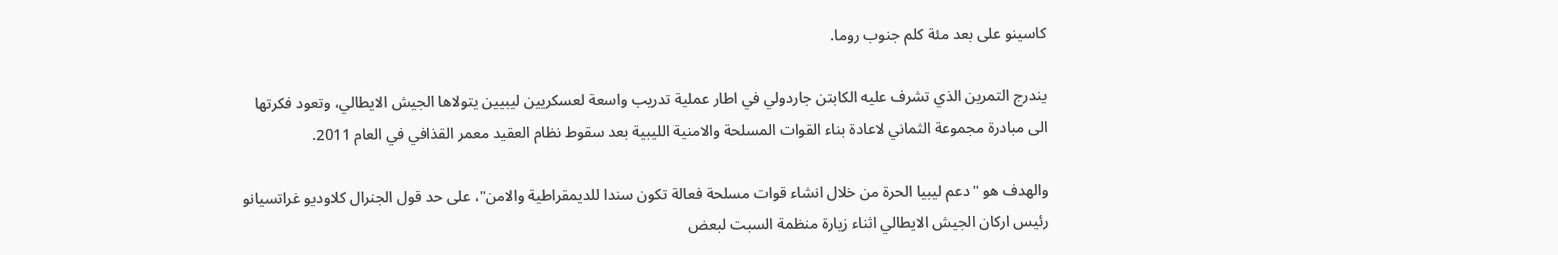كاسينو على بعد مئة كلم جنوب روما.

يندرج التمرين الذي تشرف عليه الكابتن جاردولي في اطار عملية تدريب واسعة لعسكريين ليبيين يتولاها الجيش الايطالي، وتعود فكرتها الى مبادرة مجموعة الثماني لاعادة بناء القوات المسلحة والامنية الليبية بعد سقوط نظام العقيد معمر القذافي في العام 2011.

والهدف هو "دعم ليبيا الحرة من خلال انشاء قوات مسلحة فعالة تكون سندا للديمقراطية والامن"، على حد قول الجنرال كلاوديو غراتسيانو رئيس اركان الجيش الايطالي اثناء زيارة منظمة السبت لبعض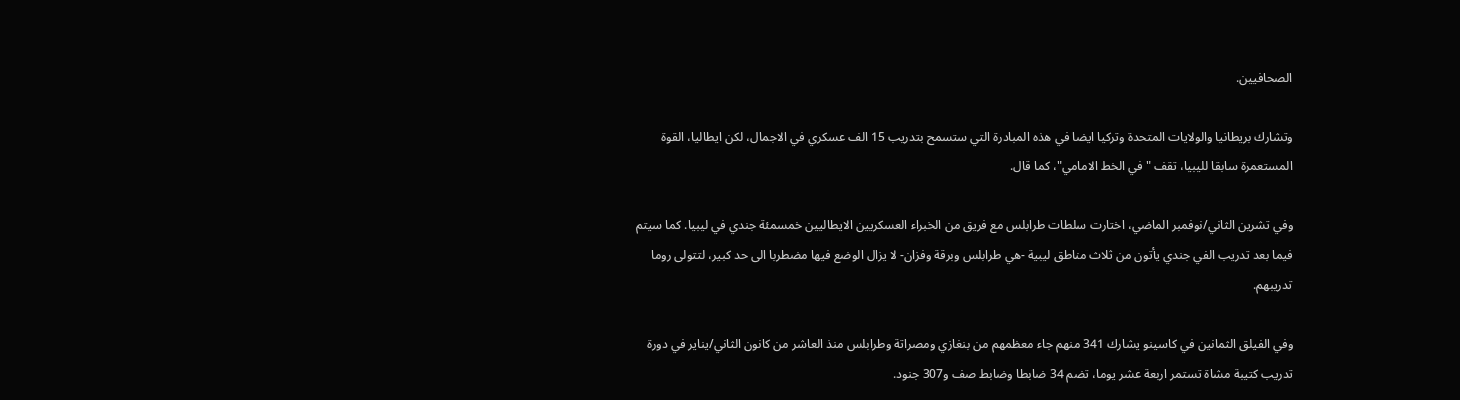الصحافيين.

وتشارك بريطانيا والولايات المتحدة وتركيا ايضا في هذه المبادرة التي ستسمح بتدريب 15 الف عسكري في الاجمال، لكن ايطاليا، القوة المستعمرة سابقا لليبيا، تقف "في الخط الامامي"، كما قال.

وفي تشرين الثاني/نوفمبر الماضي، اختارت سلطات طرابلس مع فريق من الخبراء العسكريين الايطاليين خمسمئة جندي في ليبيا. كما سيتم فيما بعد تدريب الفي جندي يأتون من ثلاث مناطق ليبية -هي طرابلس وبرقة وفزان- لا يزال الوضع فيها مضطربا الى حد كبير، لتتولى روما تدريبهم.

وفي الفيلق الثمانين في كاسينو يشارك 341 منهم جاء معظمهم من بنغازي ومصراتة وطرابلس منذ العاشر من كانون الثاني/يناير في دورة تدريب كتيبة مشاة تستمر اربعة عشر يوما، تضم 34 ضابطا وضابط صف و307 جنود.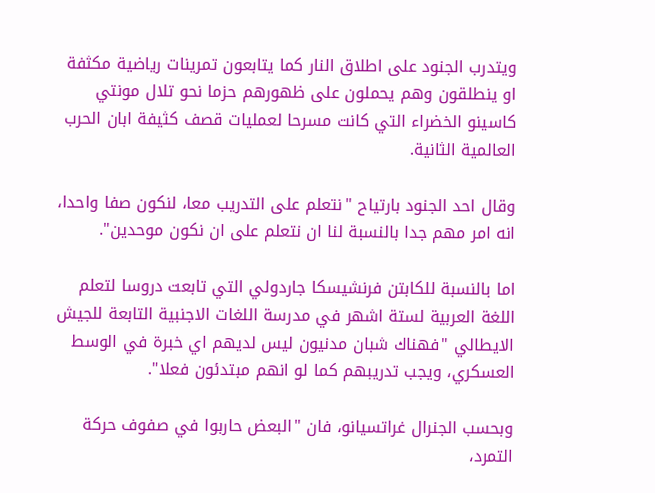ويتدرب الجنود على اطلاق النار كما يتابعون تمرينات رياضية مكثفة او ينطلقون وهم يحملون على ظهورهم حزما نحو تلال مونتي كاسينو الخضراء التي كانت مسرحا لعمليات قصف كثيفة ابان الحرب العالمية الثانية.

وقال احد الجنود بارتياح "نتعلم على التدريب معا، لنكون صفا واحدا، انه امر مهم جدا بالنسبة لنا ان نتعلم على ان نكون موحدين".

اما بالنسبة للكابتن فرنشيسكا جاردولي التي تابعت دروسا لتعلم اللغة العربية لستة اشهر في مدرسة اللغات الاجنبية التابعة للجيش الايطالي "فهناك شبان مدنيون ليس لديهم اي خبرة في الوسط العسكري، ويجب تدريبهم كما لو انهم مبتدئون فعلا".

وبحسب الجنرال غراتسيانو، فان "البعض حاربوا في صفوف حركة التمرد،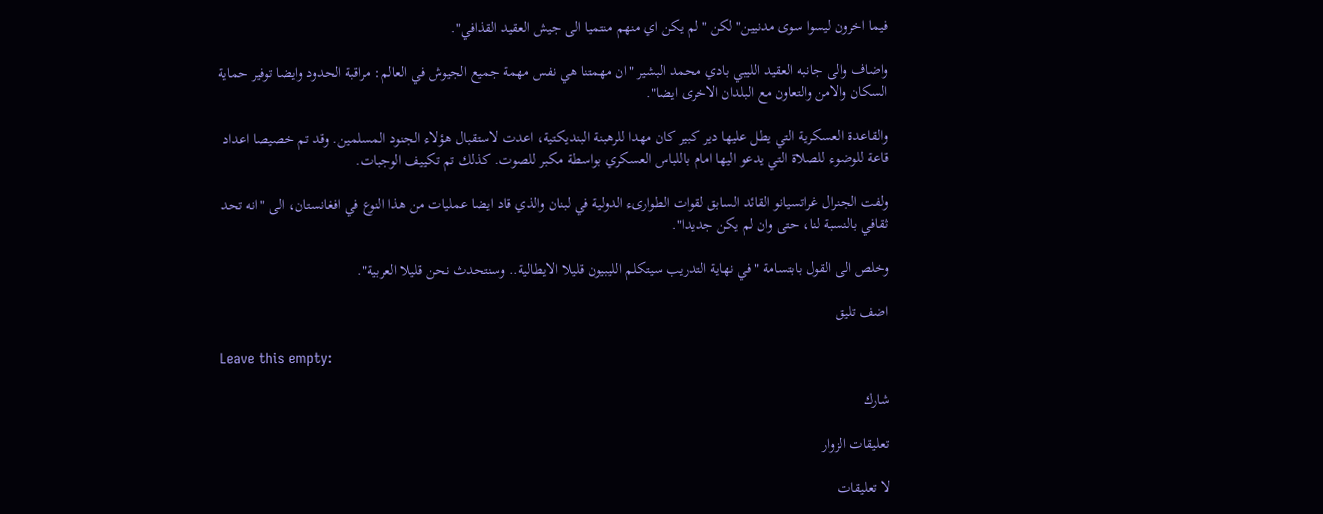فيما اخرون ليسوا سوى مدنيين" لكن "لم يكن اي منهم منتميا الى جيش العقيد القذافي".

واضاف والى جانبه العقيد الليبي بادي محمد البشير "ان مهمتنا هي نفس مهمة جميع الجيوش في العالم: مراقبة الحدود وايضا توفير حماية السكان والامن والتعاون مع البلدان الاخرى ايضا".

والقاعدة العسكرية التي يطل عليها دير كبير كان مهدا للرهبنة البنديكتية، اعدت لاستقبال هؤلاء الجنود المسلمين. وقد تم خصيصا اعداد قاعة للوضوء للصلاة التي يدعو اليها امام باللباس العسكري بواسطة مكبر للصوت. كذلك تم تكييف الوجبات.

ولفت الجنرال غراتسيانو القائد السابق لقوات الطوارىء الدولية في لبنان والذي قاد ايضا عمليات من هذا النوع في افغانستان، الى "انه تحد ثقافي بالنسبة لنا، حتى وان لم يكن جديدا".

وخلص الى القول بابتسامة "في نهاية التدريب سيتكلم الليبيون قليلا الايطالية.. وسنتحدث نحن قليلا العربية".

اضف تليق

Leave this empty:

شارك

تعليقات الزوار

لا تعليقات